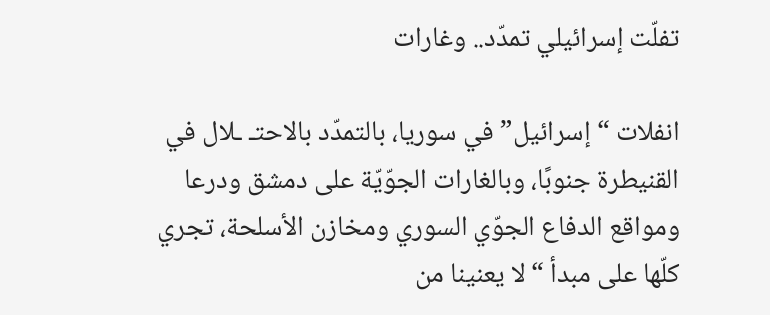تفلّت إسرائيلي تمدّد.. وغارات

انفلات “إسرائيل” في سوريا، بالتمدّد بالاحتـ ـلال في القنيطرة جنوبًا، وبالغارات الجوّيّة على دمشق ودرعا ومواقع الدفاع الجوّي السوري ومخازن الأسلحة، تجري كلّها على مبدأ “لا يعنينا من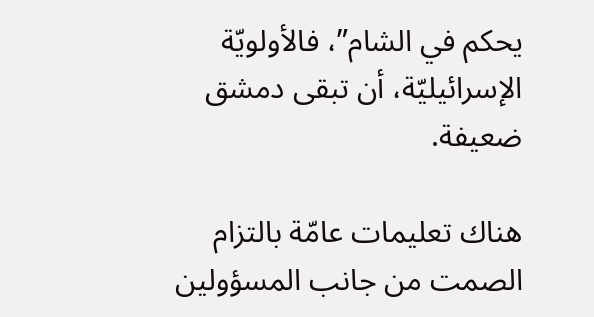يحكم في الشام”، فالأولويّة الإسرائيليّة، أن تبقى دمشق ضعيفة.

هناك تعليمات عامّة بالتزام الصمت من جانب المسؤولين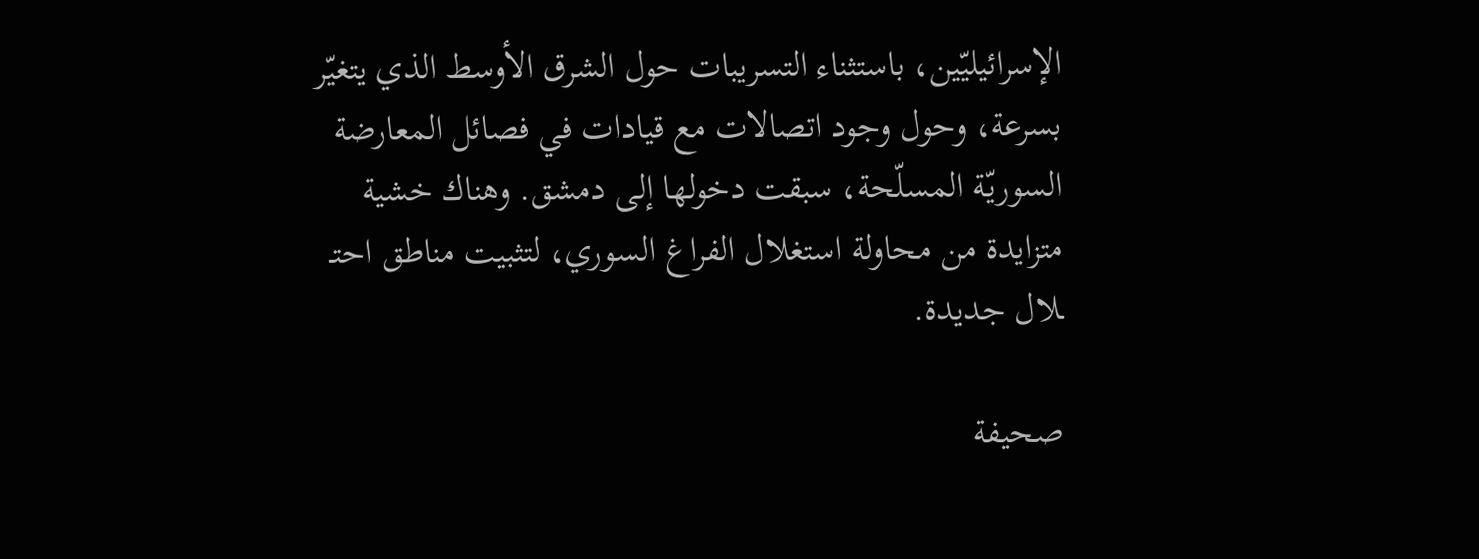الإسرائيليّين، باستثناء التسريبات حول الشرق الأوسط الذي يتغيّر بسرعة، وحول وجود اتصالات مع قيادات في فصائل المعارضة السوريّة المسلّحة، سبقت دخولها إلى دمشق. وهناك خشية متزايدة من محاولة استغلال الفراغ السوري، لتثبيت مناطق احتـ ـلال جديدة.

صحيفة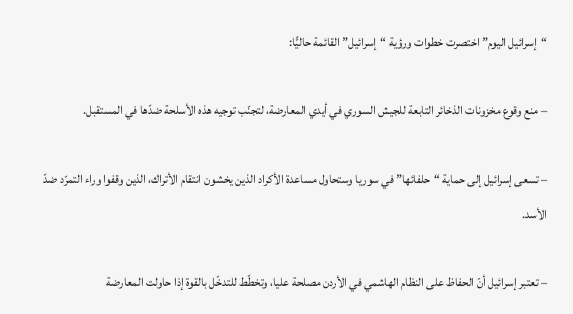“إسرائيل اليوم” اختصرت خطوات ورؤية “إسرائيل” القائمة حاليًّا:

– منع وقوع مخزونات الذخائر التابعة للجيش السوري في أيدي المعارضة، لتجنّب توجيه هذه الأسلحة ضدّها في المستقبل.

– تسعى إسرائيل إلى حماية “حلفائها” في سوريا وستحاول مساعدة الأكراد الذين يخشون انتقام الأتراك، الذين وقفوا وراء التمرّد ضدّ الأسد.

– تعتبر إسرائيل أنّ الحفاظ على النظام الهاشمي في الأردن مصلحة عليا، وتخطّط للتدخّل بالقوة إذا حاولت المعارضة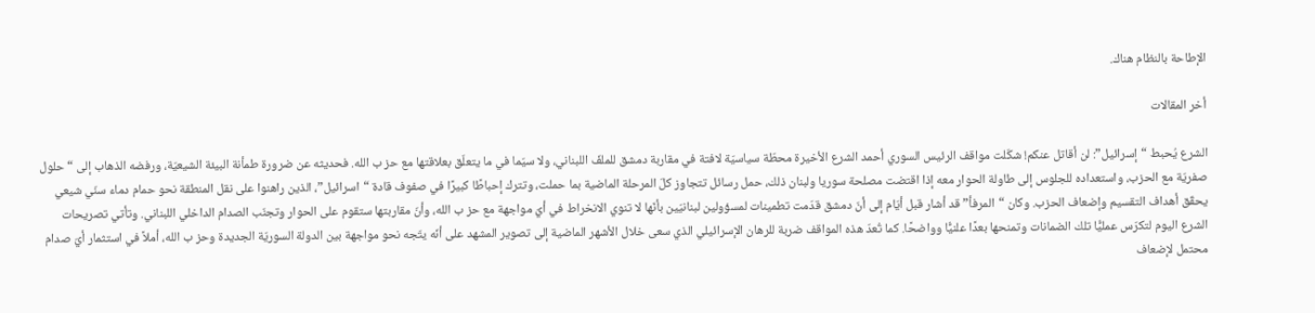الإطاحة بالنظام هناك.

أخر المقالات

الشرع يُحبط “إسرائيل”: لن أقاتل عنكم! شكّلت مواقف الرئيس السوري أحمد الشرع الأخيرة محطّة سياسيّة لافتة في مقاربة دمشق للملفّ اللبناني، ولا سيّما في ما يتعلّق بعلاقتها مع حز ب الله. فحديثه عن ضرورة طمأنة البيئة الشيعيّة، ورفضه الذهاب إلى “حلول صفريّة مع الحزب، واستعداده للجلوس إلى طاولة الحوار معه إذا اقتضت مصلحة سوريا ولبنان ذلك، حمل رسائل تتجاوز كلّ المرحلة الماضية بما حملت، وتترك إحباطًا كبيرًا في صفوف قادة “اسرائيل”، الذين راهنوا على نقل المنطقة نحو حمام دماء سنّي شيعي يحقّق أهداف التقسيم وإضعاف الحزب. وكان “المرفأ” قد أشار قبل أيّام إلى أنّ دمشق قدّمت تطمينات لمسؤولين لبنانيّين بأنّها لا تنوي الانخراط في أيّ مواجهة مع حز ب الله، وأنّ مقاربتها ستقوم على الحوار وتجنّب الصدام الداخلي اللبناني. وتأتي تصريحات الشرع اليوم لتكرّس عمليًّا تلك الضمانات وتمنحها بعدًا علنيًّا وواضحًا. كما تُعدّ هذه المواقف ضربة للرهان الإسرائيلي الذي سعى خلال الأشهر الماضية إلى تصوير المشهد على أنّه يتّجه نحو مواجهة بين الدولة السوريّة الجديدة وحز ب الله، أملاً في استثمار أيّ صدام محتمل لإضعاف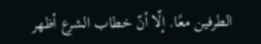الطرفين معًا. إلّا أنّ خطاب الشرع أظهر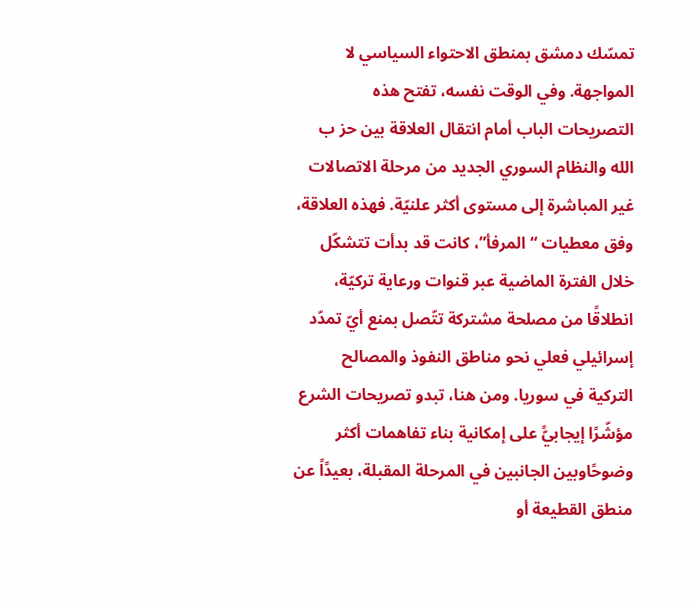تمسّك دمشق بمنطق الاحتواء السياسي لا المواجهة. وفي الوقت نفسه، تفتح هذه التصريحات الباب أمام انتقال العلاقة بين حز ب الله والنظام السوري الجديد من مرحلة الاتصالات غير المباشرة إلى مستوى أكثر علنيّة. فهذه العلاقة، وفق معطيات “المرفأ”، كانت قد بدأت تتشكّل خلال الفترة الماضية عبر قنوات ورعاية تركيّة، انطلاقًا من مصلحة مشتركة تتّصل بمنع أيّ تمدّد إسرائيلي فعلي نحو مناطق النفوذ والمصالح التركية في سوريا. ومن هنا، تبدو تصريحات الشرع مؤشّرًا إيجابيًّ على إمكانية بناء تفاهمات أكثر وضوحًاوبين الجانبين في المرحلة المقبلة، بعيدًاً عن منطق القطيعة أو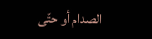الصدام أو حتّى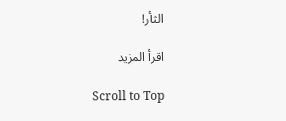الثأر!

اقرأ المزيد

Scroll to Top